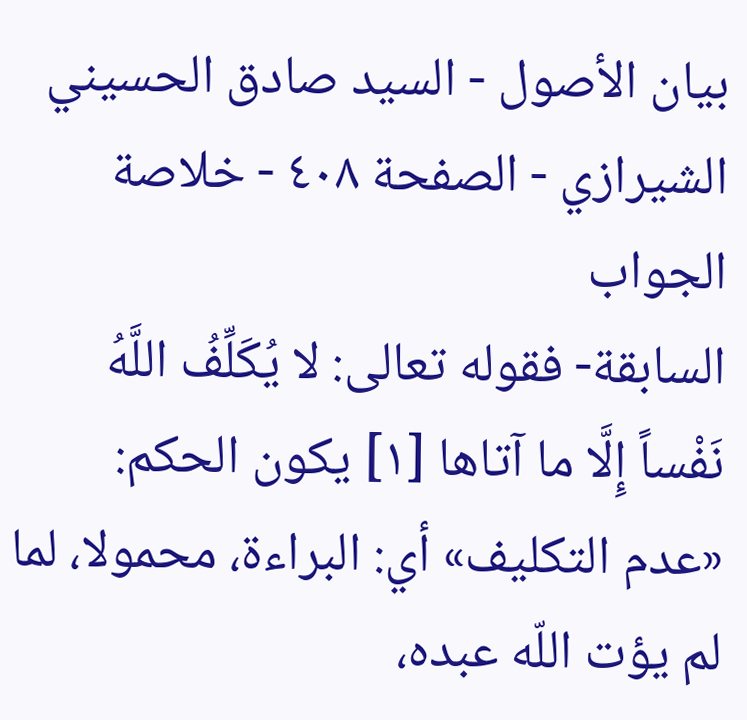بيان الأصول - السيد صادق الحسيني الشيرازي - الصفحة ٤٠٨ - خلاصة الجواب
السابقة- فقوله تعالى: لا يُكَلِّفُ اللَّهُ نَفْساً إِلَّا ما آتاها [١] يكون الحكم: «عدم التكليف» أي: البراءة، محمولا، لما لم يؤت اللّه عبده،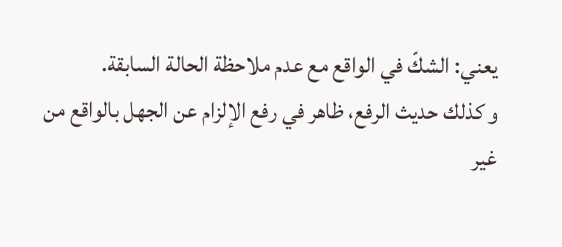يعني: الشكّ في الواقع مع عدم ملاحظة الحالة السابقة.
و كذلك حديث الرفع، ظاهر في رفع الإلزام عن الجهل بالواقع من غير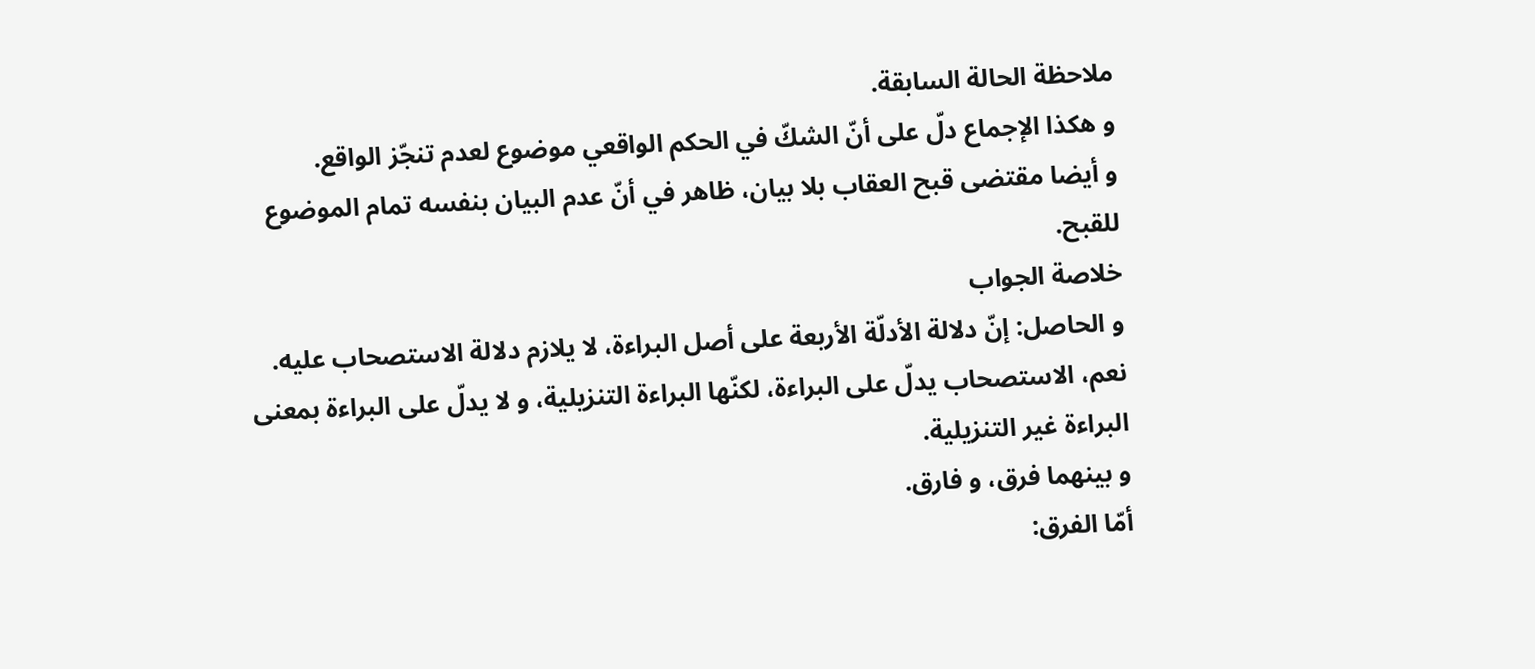ملاحظة الحالة السابقة.
و هكذا الإجماع دلّ على أنّ الشكّ في الحكم الواقعي موضوع لعدم تنجّز الواقع.
و أيضا مقتضى قبح العقاب بلا بيان، ظاهر في أنّ عدم البيان بنفسه تمام الموضوع للقبح.
خلاصة الجواب
و الحاصل: إنّ دلالة الأدلّة الأربعة على أصل البراءة، لا يلازم دلالة الاستصحاب عليه.
نعم، الاستصحاب يدلّ على البراءة، لكنّها البراءة التنزيلية، و لا يدلّ على البراءة بمعنى البراءة غير التنزيلية.
و بينهما فرق، و فارق.
أمّا الفرق: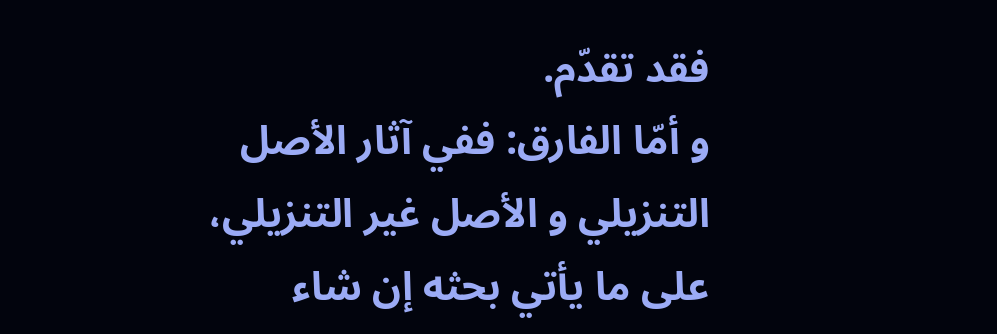فقد تقدّم.
و أمّا الفارق: ففي آثار الأصل التنزيلي و الأصل غير التنزيلي، على ما يأتي بحثه إن شاء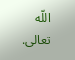اللّه تعالى.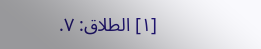[١] الطلاق: ٧.